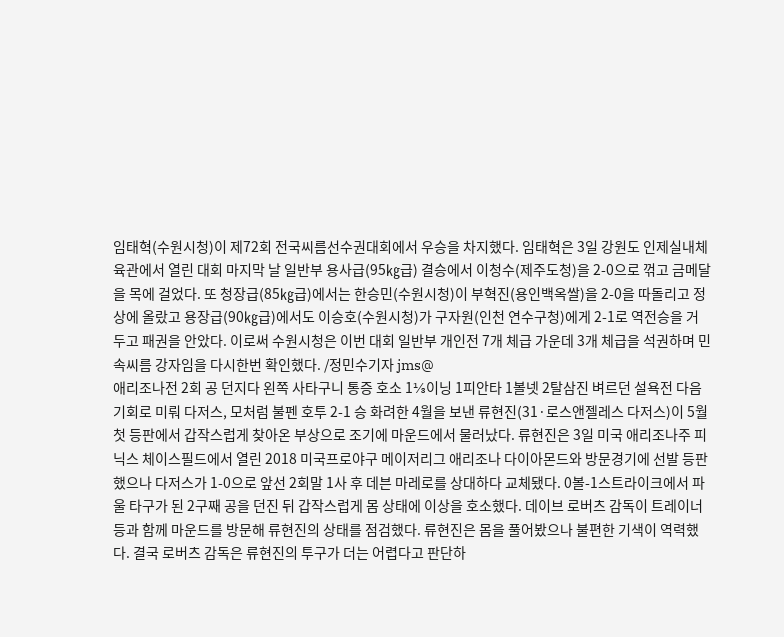임태혁(수원시청)이 제72회 전국씨름선수권대회에서 우승을 차지했다. 임태혁은 3일 강원도 인제실내체육관에서 열린 대회 마지막 날 일반부 용사급(95㎏급) 결승에서 이청수(제주도청)을 2-0으로 꺾고 금메달을 목에 걸었다. 또 청장급(85㎏급)에서는 한승민(수원시청)이 부혁진(용인백옥쌀)을 2-0을 따돌리고 정상에 올랐고 용장급(90㎏급)에서도 이승호(수원시청)가 구자원(인천 연수구청)에게 2-1로 역전승을 거두고 패권을 안았다. 이로써 수원시청은 이번 대회 일반부 개인전 7개 체급 가운데 3개 체급을 석권하며 민속씨름 강자임을 다시한번 확인했다. /정민수기자 jms@
애리조나전 2회 공 던지다 왼쪽 사타구니 통증 호소 1⅓이닝 1피안타 1볼넷 2탈삼진 벼르던 설욕전 다음기회로 미뤄 다저스, 모처럼 불펜 호투 2-1 승 화려한 4월을 보낸 류현진(31·로스앤젤레스 다저스)이 5월 첫 등판에서 갑작스럽게 찾아온 부상으로 조기에 마운드에서 물러났다. 류현진은 3일 미국 애리조나주 피닉스 체이스필드에서 열린 2018 미국프로야구 메이저리그 애리조나 다이아몬드와 방문경기에 선발 등판했으나 다저스가 1-0으로 앞선 2회말 1사 후 데븐 마레로를 상대하다 교체됐다. 0볼-1스트라이크에서 파울 타구가 된 2구째 공을 던진 뒤 갑작스럽게 몸 상태에 이상을 호소했다. 데이브 로버츠 감독이 트레이너 등과 함께 마운드를 방문해 류현진의 상태를 점검했다. 류현진은 몸을 풀어봤으나 불편한 기색이 역력했다. 결국 로버츠 감독은 류현진의 투구가 더는 어렵다고 판단하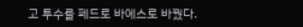고 투수를 페드로 바에스로 바꿨다.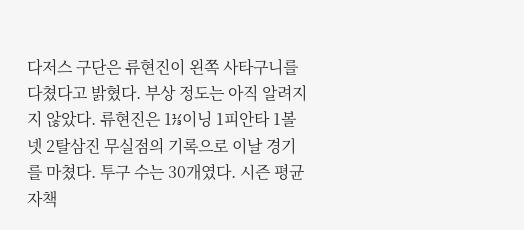다저스 구단은 류현진이 왼쪽 사타구니를 다쳤다고 밝혔다. 부상 정도는 아직 알려지지 않았다. 류현진은 1⅓이닝 1피안타 1볼넷 2탈삼진 무실점의 기록으로 이날 경기를 마쳤다. 투구 수는 30개였다. 시즌 평균자책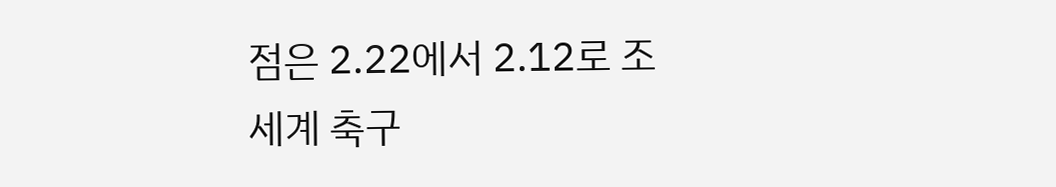점은 2.22에서 2.12로 조
세계 축구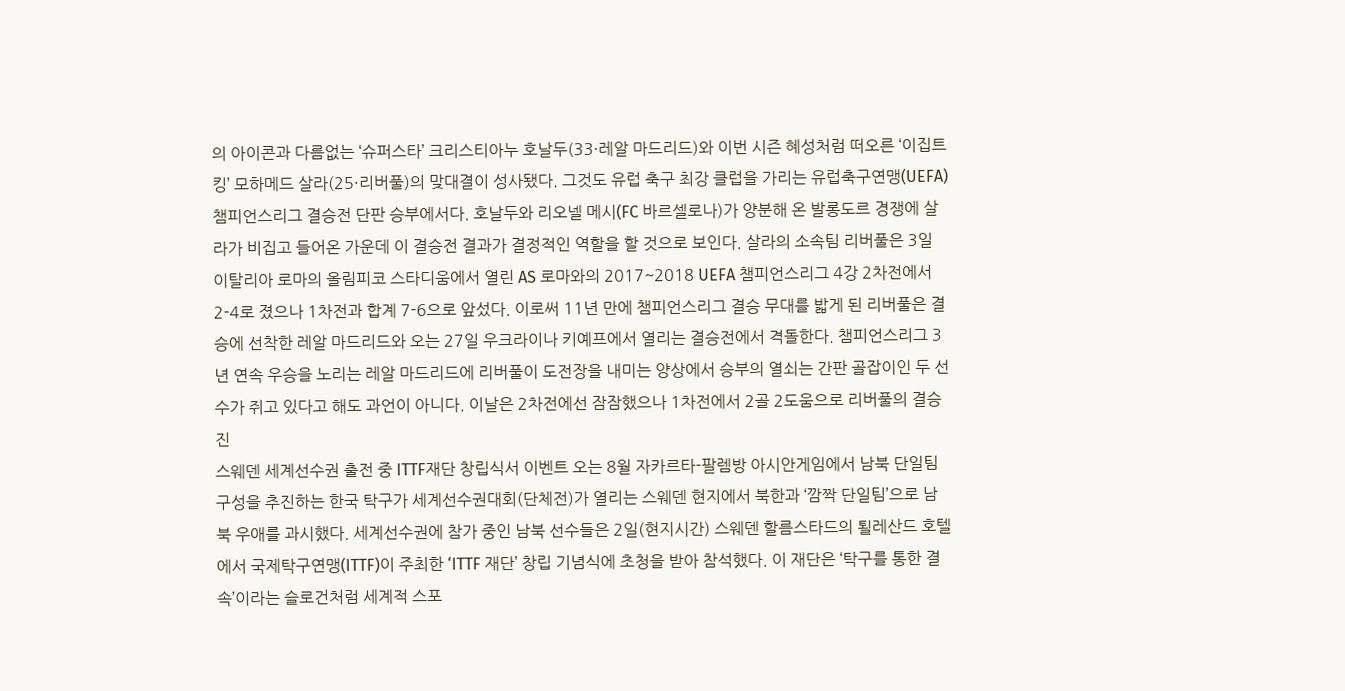의 아이콘과 다름없는 ‘슈퍼스타’ 크리스티아누 호날두(33·레알 마드리드)와 이번 시즌 혜성처럼 떠오른 ‘이집트 킹’ 모하메드 살라(25·리버풀)의 맞대결이 성사됐다. 그것도 유럽 축구 최강 클럽을 가리는 유럽축구연맹(UEFA) 챔피언스리그 결승전 단판 승부에서다. 호날두와 리오넬 메시(FC 바르셀로나)가 양분해 온 발롱도르 경쟁에 살라가 비집고 들어온 가운데 이 결승전 결과가 결정적인 역할을 할 것으로 보인다. 살라의 소속팀 리버풀은 3일 이탈리아 로마의 올림피코 스타디움에서 열린 AS 로마와의 2017~2018 UEFA 챔피언스리그 4강 2차전에서 2-4로 졌으나 1차전과 합계 7-6으로 앞섰다. 이로써 11년 만에 챔피언스리그 결승 무대를 밟게 된 리버풀은 결승에 선착한 레알 마드리드와 오는 27일 우크라이나 키예프에서 열리는 결승전에서 격돌한다. 챔피언스리그 3년 연속 우승을 노리는 레알 마드리드에 리버풀이 도전장을 내미는 양상에서 승부의 열쇠는 간판 골잡이인 두 선수가 쥐고 있다고 해도 과언이 아니다. 이날은 2차전에선 잠잠했으나 1차전에서 2골 2도움으로 리버풀의 결승 진
스웨덴 세계선수권 출전 중 ITTF재단 창립식서 이벤트 오는 8월 자카르타-팔렘방 아시안게임에서 남북 단일팀 구성을 추진하는 한국 탁구가 세계선수권대회(단체전)가 열리는 스웨덴 현지에서 북한과 ‘깜짝 단일팀’으로 남북 우애를 과시했다. 세계선수권에 참가 중인 남북 선수들은 2일(현지시간) 스웨덴 할름스타드의 퇼레산드 호텔에서 국제탁구연맹(ITTF)이 주최한 ‘ITTF 재단’ 창립 기념식에 초청을 받아 참석했다. 이 재단은 ‘탁구를 통한 결속’이라는 슬로건처럼 세계적 스포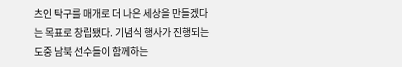츠인 탁구를 매개로 더 나은 세상을 만들겠다는 목표로 창립됐다. 기념식 행사가 진행되는 도중 남북 선수들이 함께하는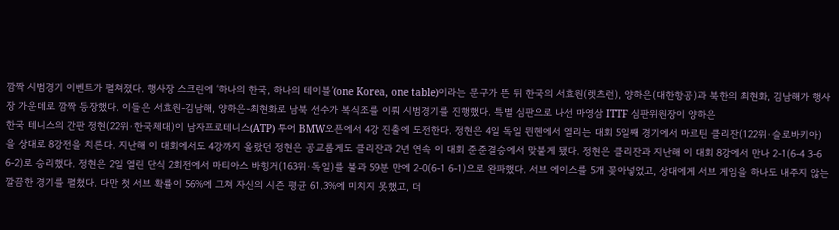깜짝 시범경기 이벤트가 펼쳐졌다. 행사장 스크린에 ‘하나의 한국, 하나의 테이블’(one Korea, one table)이라는 문구가 뜬 뒤 한국의 서효원(렛츠런), 양하은(대한항공)과 북한의 최현화, 김남해가 행사장 가운데로 깜짝 등장했다. 이들은 서효원-김남해, 양하은-최현화로 남북 선수가 복식조를 이뤄 시범경기를 진행했다. 특별 심판으로 나선 마영삼 ITTF 심판위원장이 양하은
한국 테니스의 간판 정현(22위·한국체대)이 남자프로테니스(ATP) 투어 BMW오픈에서 4강 진출에 도전한다. 정현은 4일 독일 뮌헨에서 열리는 대회 5일째 경기에서 마르틴 클리잔(122위·슬로바키아)을 상대로 8강전을 치른다. 지난해 이 대회에서도 4강까지 올랐던 정현은 공교롭게도 클리잔과 2년 연속 이 대회 준준결승에서 맞붙게 됐다. 정현은 클리잔과 지난해 이 대회 8강에서 만나 2-1(6-4 3-6 6-2)로 승리했다. 정현은 2일 열린 단식 2회전에서 마티아스 바힝거(163위·독일)를 불과 59분 만에 2-0(6-1 6-1)으로 완파했다. 서브 에이스를 5개 꽂아넣었고, 상대에게 서브 게임을 하나도 내주지 않는 깔끔한 경기를 펼쳤다. 다만 첫 서브 확률이 56%에 그쳐 자신의 시즌 평균 61.3%에 미치지 못했고, 더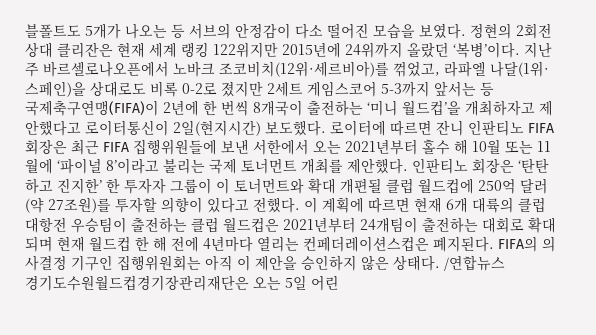블폴트도 5개가 나오는 등 서브의 안정감이 다소 떨어진 모습을 보였다. 정현의 2회전 상대 클리잔은 현재 세계 랭킹 122위지만 2015년에 24위까지 올랐던 ‘복병’이다. 지난주 바르셀로나오픈에서 노바크 조코비치(12위·세르비아)를 꺾었고, 라파엘 나달(1위·스페인)을 상대로도 비록 0-2로 졌지만 2세트 게임스코어 5-3까지 앞서는 등
국제축구연맹(FIFA)이 2년에 한 번씩 8개국이 출전하는 ‘미니 월드컵’을 개최하자고 제안했다고 로이터통신이 2일(현지시간) 보도했다. 로이터에 따르면 잔니 인판티노 FIFA 회장은 최근 FIFA 집행위원들에 보낸 서한에서 오는 2021년부터 홀수 해 10월 또는 11월에 ‘파이널 8’이라고 불리는 국제 토너먼트 개최를 제안했다. 인판티노 회장은 ‘탄탄하고 진지한’ 한 투자자 그룹이 이 토너먼트와 확대 개편될 클럽 월드컵에 250억 달러(약 27조원)를 투자할 의향이 있다고 전했다. 이 계획에 따르면 현재 6개 대륙의 클럽 대항전 우승팀이 출전하는 클럽 월드컵은 2021년부터 24개팀이 출전하는 대회로 확대되며 현재 월드컵 한 해 전에 4년마다 열리는 컨페더레이션스컵은 폐지된다. FIFA의 의사결정 기구인 집행위원회는 아직 이 제안을 승인하지 않은 상태다. /연합뉴스
경기도수원월드컵경기장관리재단은 오는 5일 어린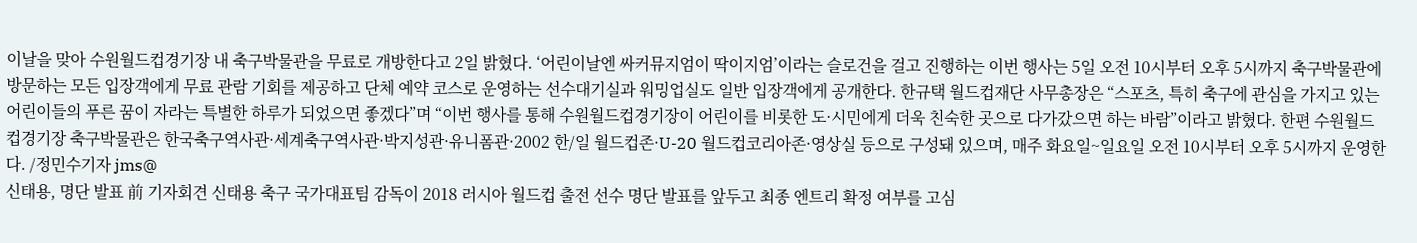이날을 맞아 수원월드컵경기장 내 축구박물관을 무료로 개방한다고 2일 밝혔다. ‘어린이날엔 싸커뮤지엄이 딱이지엄’이라는 슬로건을 걸고 진행하는 이번 행사는 5일 오전 10시부터 오후 5시까지 축구박물관에 방문하는 모든 입장객에게 무료 관람 기회를 제공하고 단체 예약 코스로 운영하는 선수대기실과 워밍업실도 일반 입장객에게 공개한다. 한규택 월드컵재단 사무총장은 “스포츠, 특히 축구에 관심을 가지고 있는 어린이들의 푸른 꿈이 자라는 특별한 하루가 되었으면 좋겠다”며 “이번 행사를 통해 수원월드컵경기장이 어린이를 비롯한 도·시민에게 더욱 친숙한 곳으로 다가갔으면 하는 바람”이라고 밝혔다. 한편 수원월드컵경기장 축구박물관은 한국축구역사관·세계축구역사관·박지성관·유니폼관·2002 한/일 월드컵존·U-20 월드컵코리아존·영상실 등으로 구성돼 있으며, 매주 화요일~일요일 오전 10시부터 오후 5시까지 운영한다. /정민수기자 jms@
신태용, 명단 발표 前 기자회견 신태용 축구 국가대표팀 감독이 2018 러시아 월드컵 출전 선수 명단 발표를 앞두고 최종 엔트리 확정 여부를 고심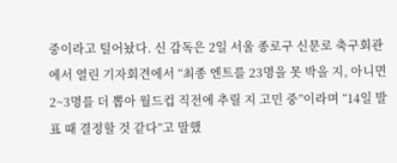중이라고 털어놨다. 신 감독은 2일 서울 종로구 신문로 축구회관에서 열린 기자회견에서 “최종 엔트를 23명을 못 박을 지, 아니면 2~3명를 더 뽑아 월드컵 직전에 추릴 지 고민 중”이라며 “14일 발표 때 결정할 것 같다”고 말했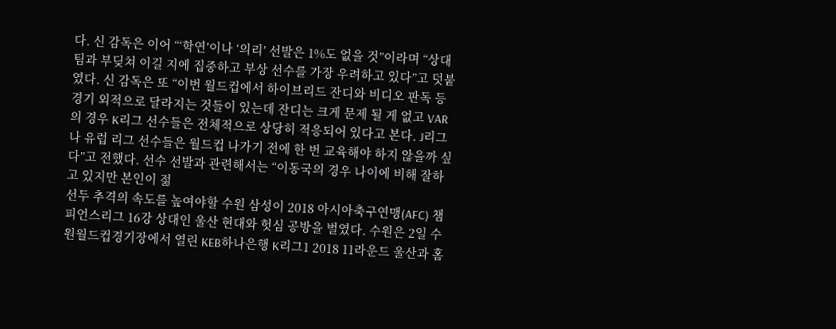다. 신 감독은 이어 “‘학연’이나 ‘의리’ 선발은 1%도 없을 것”이라며 “상대 팀과 부딪쳐 이길 지에 집중하고 부상 선수를 가장 우려하고 있다”고 덧붙였다. 신 감독은 또 “이번 월드컵에서 하이브리드 잔디와 비디오 판독 등 경기 외적으로 달라지는 것들이 있는데 잔디는 크게 문제 될 게 없고 VAR의 경우 K리그 선수들은 전체적으로 상당히 적응되어 있다고 본다. J리그나 유럽 리그 선수들은 월드컵 나가기 전에 한 번 교육해야 하지 않을까 싶다”고 전했다. 선수 선발과 관련해서는 “이동국의 경우 나이에 비해 잘하고 있지만 본인이 젊
선두 추격의 속도를 높여야할 수원 삼성이 2018 아시아축구연맹(AFC) 챔피언스리그 16강 상대인 울산 현대와 헛심 공방을 벌였다. 수원은 2일 수원월드컵경기장에서 열린 KEB하나은행 K리그1 2018 11라운드 울산과 홈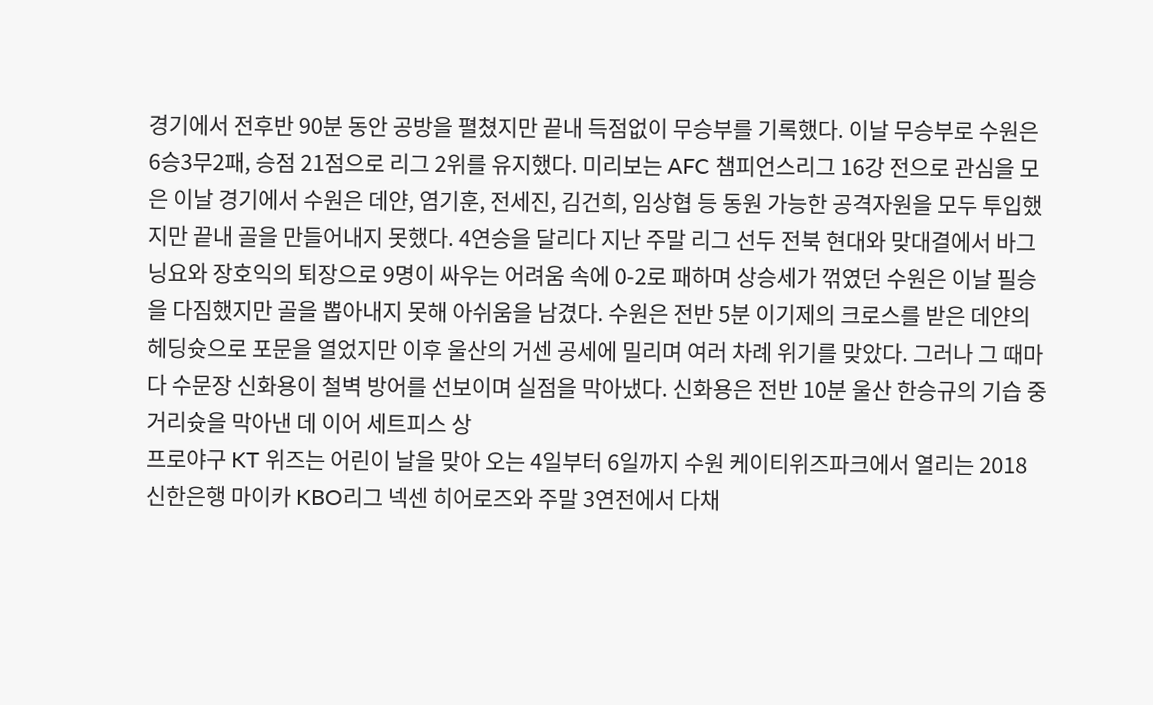경기에서 전후반 90분 동안 공방을 펼쳤지만 끝내 득점없이 무승부를 기록했다. 이날 무승부로 수원은 6승3무2패, 승점 21점으로 리그 2위를 유지했다. 미리보는 AFC 챔피언스리그 16강 전으로 관심을 모은 이날 경기에서 수원은 데얀, 염기훈, 전세진, 김건희, 임상협 등 동원 가능한 공격자원을 모두 투입했지만 끝내 골을 만들어내지 못했다. 4연승을 달리다 지난 주말 리그 선두 전북 현대와 맞대결에서 바그닝요와 장호익의 퇴장으로 9명이 싸우는 어려움 속에 0-2로 패하며 상승세가 꺾였던 수원은 이날 필승을 다짐했지만 골을 뽑아내지 못해 아쉬움을 남겼다. 수원은 전반 5분 이기제의 크로스를 받은 데얀의 헤딩슛으로 포문을 열었지만 이후 울산의 거센 공세에 밀리며 여러 차례 위기를 맞았다. 그러나 그 때마다 수문장 신화용이 철벽 방어를 선보이며 실점을 막아냈다. 신화용은 전반 10분 울산 한승규의 기습 중거리슛을 막아낸 데 이어 세트피스 상
프로야구 KT 위즈는 어린이 날을 맞아 오는 4일부터 6일까지 수원 케이티위즈파크에서 열리는 2018 신한은행 마이카 KBO리그 넥센 히어로즈와 주말 3연전에서 다채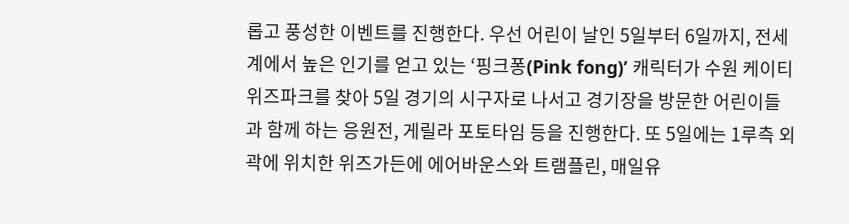롭고 풍성한 이벤트를 진행한다. 우선 어린이 날인 5일부터 6일까지, 전세계에서 높은 인기를 얻고 있는 ‘핑크퐁(Pink fong)’ 캐릭터가 수원 케이티위즈파크를 찾아 5일 경기의 시구자로 나서고 경기장을 방문한 어린이들과 함께 하는 응원전, 게릴라 포토타임 등을 진행한다. 또 5일에는 1루측 외곽에 위치한 위즈가든에 에어바운스와 트램플린, 매일유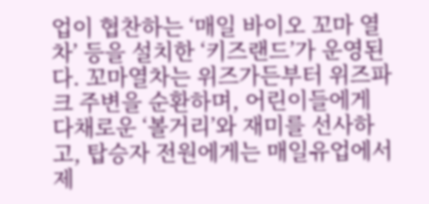업이 협찬하는 ‘매일 바이오 꼬마 열차’ 등을 설치한 ‘키즈랜드’가 운영된다. 꼬마열차는 위즈가든부터 위즈파크 주변을 순환하며, 어린이들에게 다채로운 ‘볼거리’와 재미를 선사하고, 탑승자 전원에게는 매일유업에서 제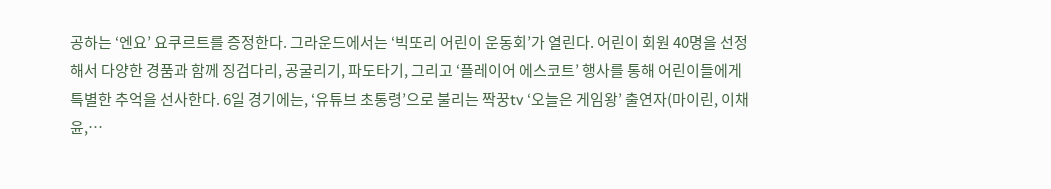공하는 ‘엔요’ 요쿠르트를 증정한다. 그라운드에서는 ‘빅또리 어린이 운동회’가 열린다. 어린이 회원 40명을 선정해서 다양한 경품과 함께 징검다리, 공굴리기, 파도타기, 그리고 ‘플레이어 에스코트’ 행사를 통해 어린이들에게 특별한 추억을 선사한다. 6일 경기에는, ‘유튜브 초통령’으로 불리는 짝꿍tv ‘오늘은 게임왕’ 출연자(마이린, 이채윤,…